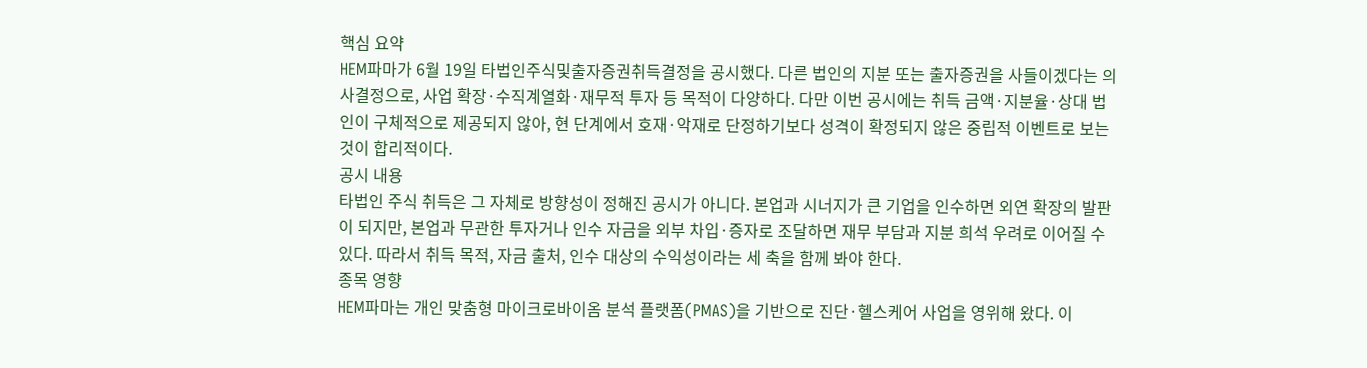핵심 요약
HEM파마가 6월 19일 타법인주식및출자증권취득결정을 공시했다. 다른 법인의 지분 또는 출자증권을 사들이겠다는 의사결정으로, 사업 확장·수직계열화·재무적 투자 등 목적이 다양하다. 다만 이번 공시에는 취득 금액·지분율·상대 법인이 구체적으로 제공되지 않아, 현 단계에서 호재·악재로 단정하기보다 성격이 확정되지 않은 중립적 이벤트로 보는 것이 합리적이다.
공시 내용
타법인 주식 취득은 그 자체로 방향성이 정해진 공시가 아니다. 본업과 시너지가 큰 기업을 인수하면 외연 확장의 발판이 되지만, 본업과 무관한 투자거나 인수 자금을 외부 차입·증자로 조달하면 재무 부담과 지분 희석 우려로 이어질 수 있다. 따라서 취득 목적, 자금 출처, 인수 대상의 수익성이라는 세 축을 함께 봐야 한다.
종목 영향
HEM파마는 개인 맞춤형 마이크로바이옴 분석 플랫폼(PMAS)을 기반으로 진단·헬스케어 사업을 영위해 왔다. 이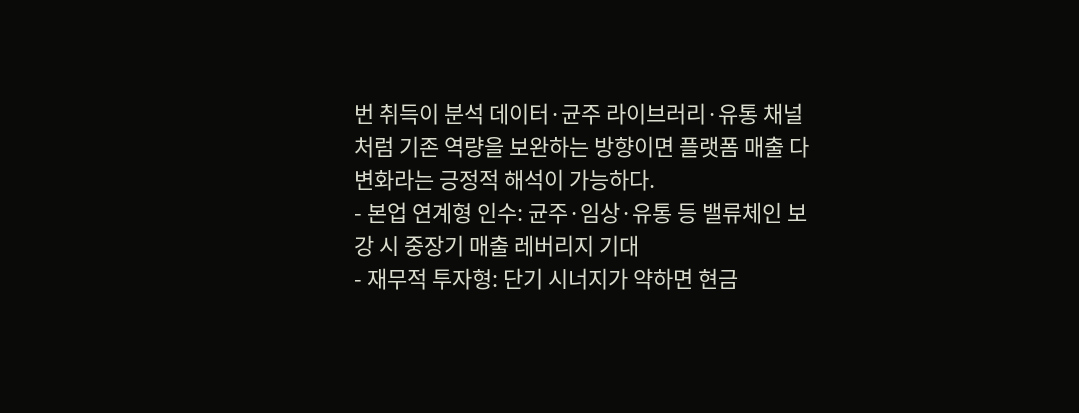번 취득이 분석 데이터·균주 라이브러리·유통 채널처럼 기존 역량을 보완하는 방향이면 플랫폼 매출 다변화라는 긍정적 해석이 가능하다.
- 본업 연계형 인수: 균주·임상·유통 등 밸류체인 보강 시 중장기 매출 레버리지 기대
- 재무적 투자형: 단기 시너지가 약하면 현금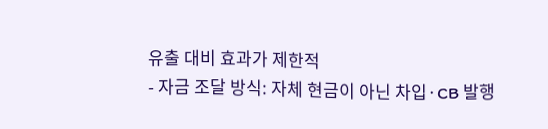유출 대비 효과가 제한적
- 자금 조달 방식: 자체 현금이 아닌 차입·CB 발행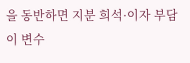을 동반하면 지분 희석·이자 부담이 변수